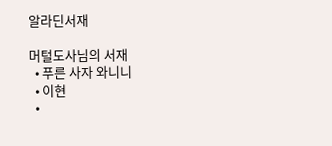알라딘서재

머털도사님의 서재
  • 푸른 사자 와니니
  • 이현
  •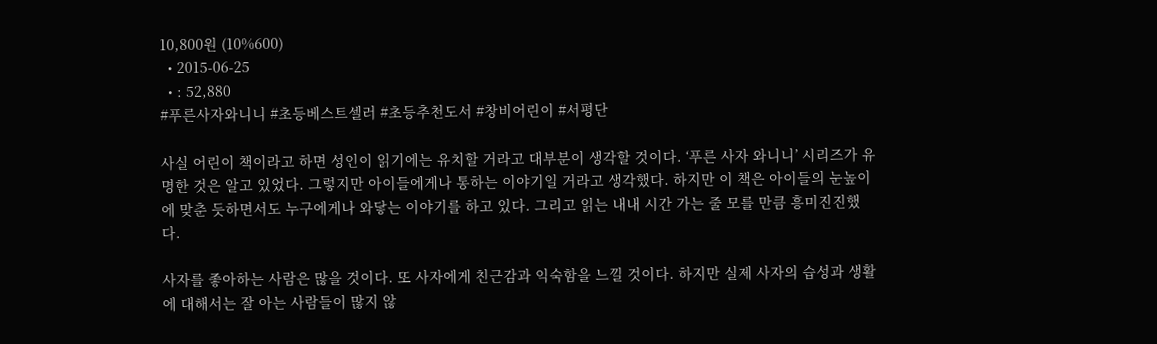10,800원 (10%600)
  • 2015-06-25
  • : 52,880
#푸른사자와니니 #초등베스트셀러 #초등추천도서 #창비어린이 #서평단

사실 어린이 책이라고 하면 성인이 읽기에는 유치할 거라고 대부분이 생각할 것이다. ‘푸른 사자 와니니’ 시리즈가 유명한 것은 알고 있었다. 그렇지만 아이들에게나 통하는 이야기일 거라고 생각했다. 하지만 이 책은 아이들의 눈높이에 맞춘 듯하면서도 누구에게나 와닿는 이야기를 하고 있다. 그리고 읽는 내내 시간 가는 줄 모를 만큼 흥미진진했다.

사자를 좋아하는 사람은 많을 것이다. 또 사자에게 친근감과 익숙함을 느낄 것이다. 하지만 실제 사자의 습성과 생활에 대해서는 잘 아는 사람들이 많지 않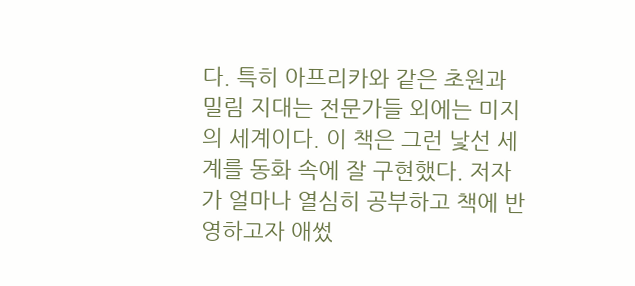다. 특히 아프리카와 같은 초원과 밀림 지대는 전문가들 외에는 미지의 세계이다. 이 책은 그런 낯선 세계를 동화 속에 잘 구현했다. 저자가 얼마나 열심히 공부하고 책에 반영하고자 애썼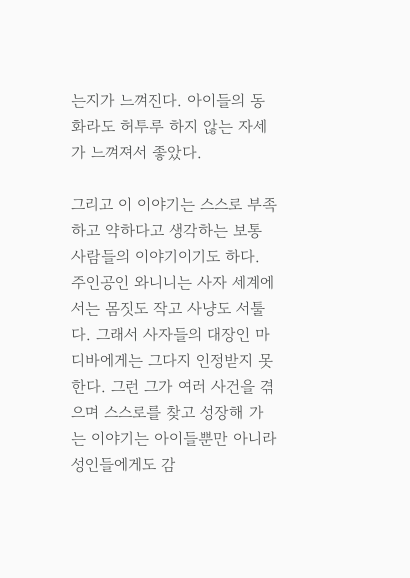는지가 느껴진다. 아이들의 동화라도 허투루 하지 않는 자세가 느껴져서 좋았다.

그리고 이 이야기는 스스로 부족하고 약하다고 생각하는 보통 사람들의 이야기이기도 하다. 주인공인 와니니는 사자 세계에서는 몸짓도 작고 사냥도 서툴다. 그래서 사자들의 대장인 마디바에게는 그다지 인정받지 못한다. 그런 그가 여러 사건을 겪으며 스스로를 찾고 성장해 가는 이야기는 아이들뿐만 아니라 성인들에게도 감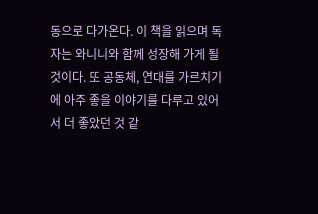동으로 다가온다. 이 책을 읽으며 독자는 와니니와 함께 성장해 가게 될 것이다. 또 공동체, 연대를 가르치기에 아주 좋을 이야기를 다루고 있어서 더 좋았던 것 같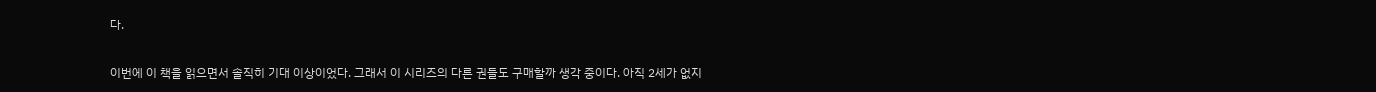다.

이번에 이 책을 읽으면서 솔직히 기대 이상이었다. 그래서 이 시리즈의 다른 권들도 구매할까 생각 중이다. 아직 2세가 없지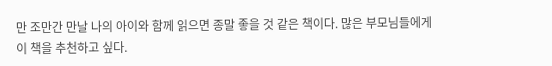만 조만간 만날 나의 아이와 함께 읽으면 종말 좋을 것 같은 책이다. 많은 부모님들에게 이 책을 추천하고 싶다.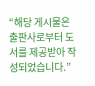“해당 게시물은 출판사로부터 도서를 제공받아 작성되었습니다.”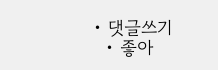• 댓글쓰기
  • 좋아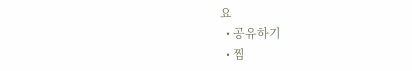요
  • 공유하기
  • 찜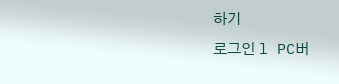하기
로그인 l PC버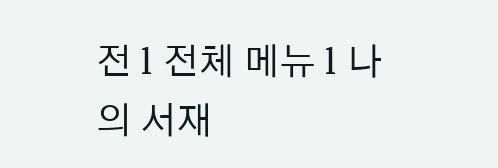전 l 전체 메뉴 l 나의 서재